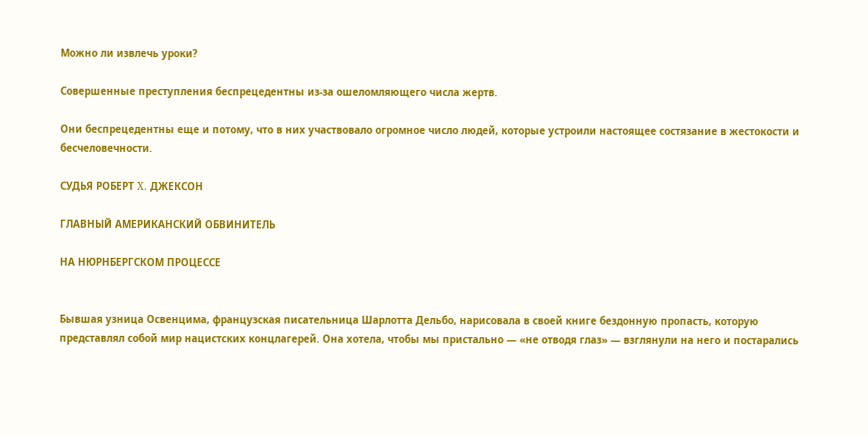Можно ли извлечь уроки?

Совершенные преступления беспрецедентны из-за ошеломляющего числа жертв.

Они беспрецедентны еще и потому, что в них участвовало огромное число людей, которые устроили настоящее состязание в жестокости и бесчеловечности.

СУДЬЯ РОБЕРТ X. ДЖЕКСОН

ГЛАВНЫЙ АМЕРИКАНСКИЙ ОБВИНИТЕЛЬ

НА НЮРНБЕРГСКОМ ПРОЦЕССЕ


Бывшая узница Освенцима, французская писательница Шарлотта Дельбо, нарисовала в своей книге бездонную пропасть, которую представлял собой мир нацистских концлагерей. Она хотела, чтобы мы пристально — «не отводя глаз» — взглянули на него и постарались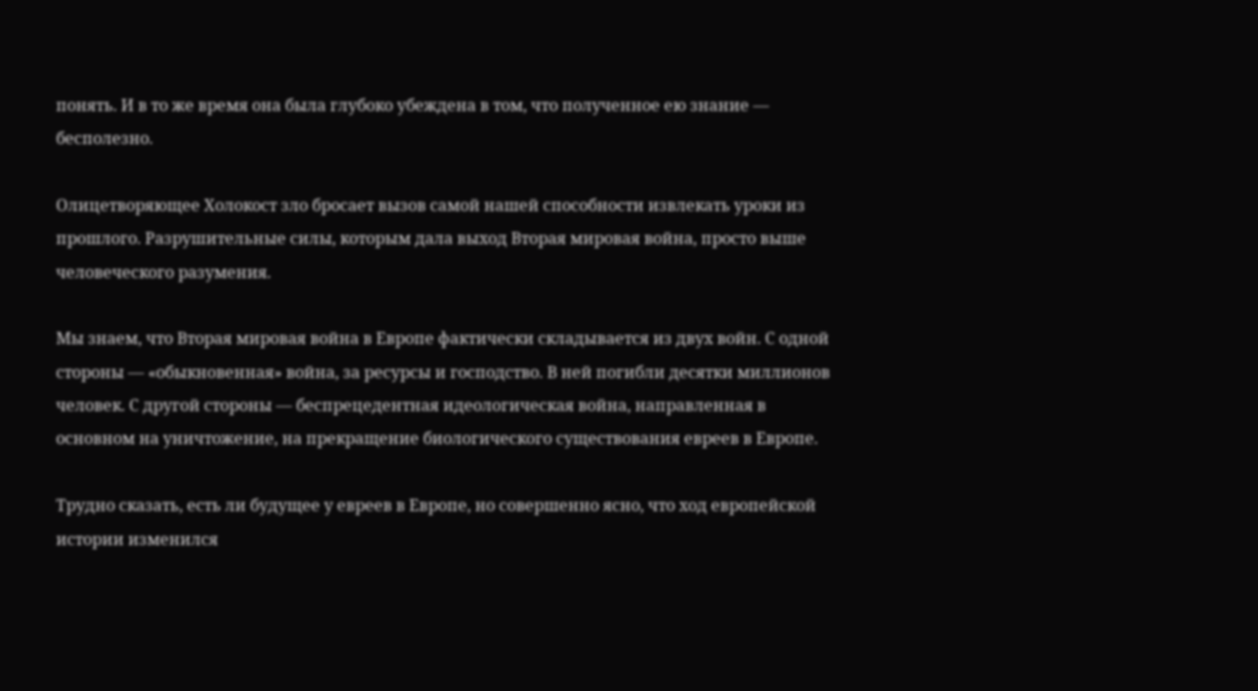понять. И в то же время она была глубоко убеждена в том, что полученное ею знание — бесполезно.

Олицетворяющее Холокост зло бросает вызов самой нашей способности извлекать уроки из прошлого. Разрушительные силы, которым дала выход Вторая мировая война, просто выше человеческого разумения.

Мы знаем, что Вторая мировая война в Европе фактически складывается из двух войн. С одной стороны — «обыкновенная» война, за ресурсы и господство. В ней погибли десятки миллионов человек. С другой стороны — беспрецедентная идеологическая война, направленная в основном на уничтожение, на прекращение биологического существования евреев в Европе.

Трудно сказать, есть ли будущее у евреев в Европе, но совершенно ясно, что ход европейской истории изменился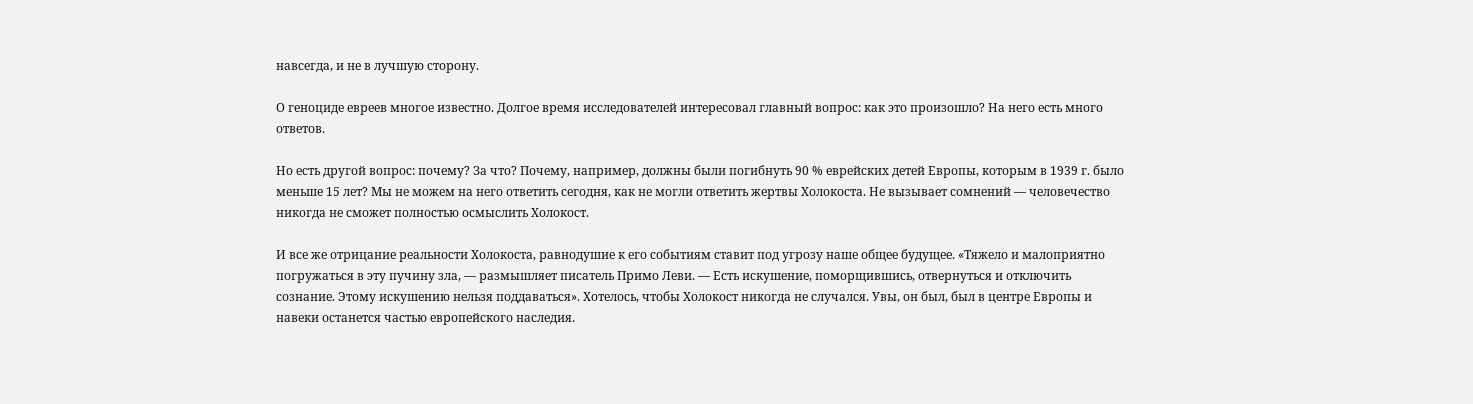навсегда, и не в лучшую сторону.

О геноциде евреев многое известно. Долгое время исследователей интересовал главный вопрос: как это произошло? На него есть много ответов.

Но есть другой вопрос: почему? За что? Почему, например, должны были погибнуть 90 % еврейских детей Европы, которым в 1939 г. было меньше 15 лет? Мы не можем на него ответить сегодня, как не могли ответить жертвы Холокоста. Не вызывает сомнений — человечество никогда не сможет полностью осмыслить Холокост.

И все же отрицание реальности Холокоста, равнодушие к его событиям ставит под угрозу наше общее будущее. «Тяжело и малоприятно погружаться в эту пучину зла, — размышляет писатель Примо Леви. — Есть искушение, поморщившись, отвернуться и отключить сознание. Этому искушению нельзя поддаваться». Хотелось, чтобы Холокост никогда не случался. Увы, он был, был в центре Европы и навеки останется частью европейского наследия.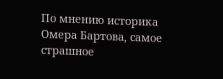По мнению историка Омера Бартова, самое страшное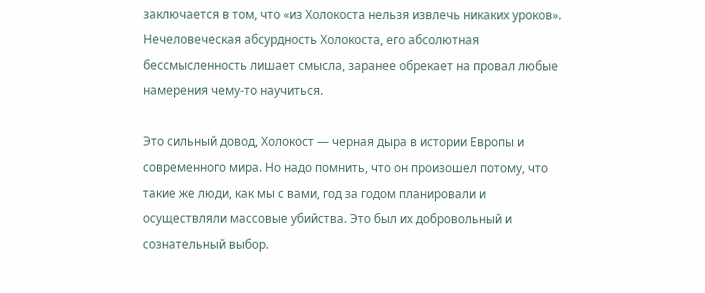заключается в том, что «из Холокоста нельзя извлечь никаких уроков». Нечеловеческая абсурдность Холокоста, его абсолютная бессмысленность лишает смысла, заранее обрекает на провал любые намерения чему-то научиться.

Это сильный довод, Холокост — черная дыра в истории Европы и современного мира. Но надо помнить, что он произошел потому, что такие же люди, как мы с вами, год за годом планировали и осуществляли массовые убийства. Это был их добровольный и сознательный выбор.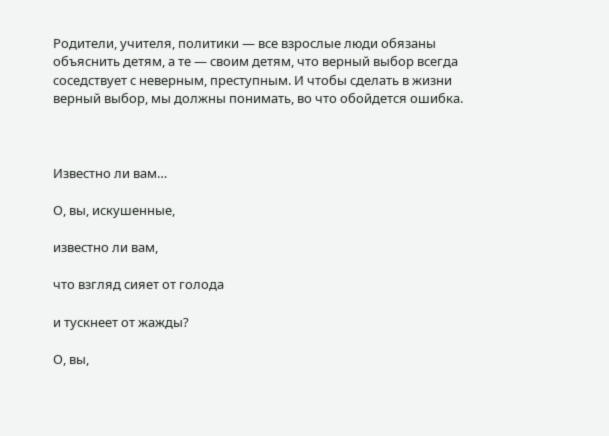Родители, учителя, политики — все взрослые люди обязаны объяснить детям, а те — своим детям, что верный выбор всегда соседствует с неверным, преступным. И чтобы сделать в жизни верный выбор, мы должны понимать, во что обойдется ошибка.



Известно ли вам…

О, вы, искушенные,

известно ли вам,

что взгляд сияет от голода

и тускнеет от жажды?

О, вы,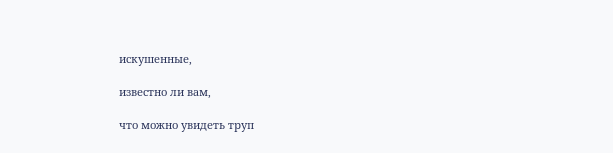искушенные,

известно ли вам,

что можно увидеть труп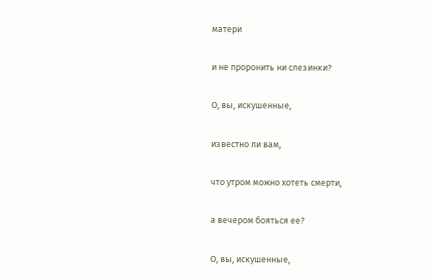матери

и не проронить ни слезинки?

О, вы, искушенные,

известно ли вам,

что утром можно хотеть смерти,

а вечером бояться ее?

О, вы, искушенные,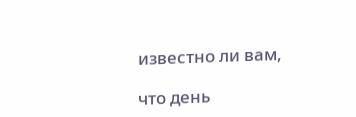известно ли вам,

что день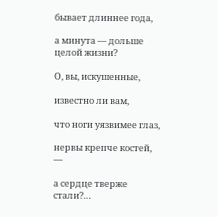бывает длиннее года,

а минута — дольше целой жизни?

О, вы, искушенные,

известно ли вам,

что ноги уязвимее глаз,

нервы крепче костей, —

а сердце тверже стали?…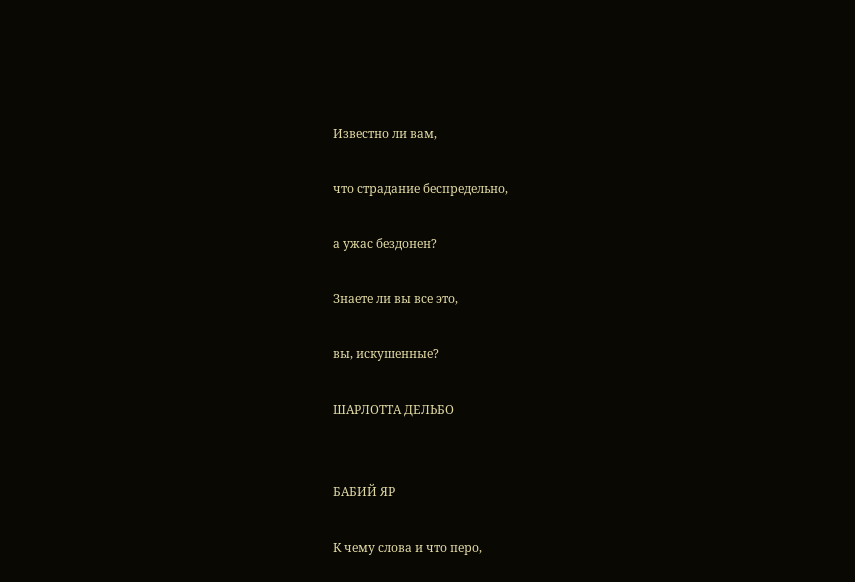Известно ли вам,

что страдание беспредельно,

а ужас бездонен?

Знаете ли вы все это,

вы, искушенные?

ШАРЛОТТА ДЕЛЬБО


БАБИЙ ЯР

К чему слова и что перо,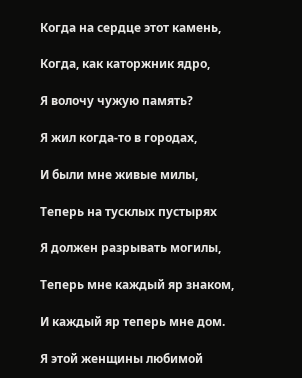Когда на сердце этот камень,

Когда, как каторжник ядро,

Я волочу чужую память?

Я жил когда-то в городах,

И были мне живые милы,

Теперь на тусклых пустырях

Я должен разрывать могилы,

Теперь мне каждый яр знаком,

И каждый яр теперь мне дом.

Я этой женщины любимой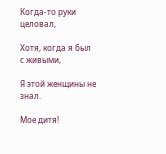Когда-то руки целовал,

Хотя, когда я был с живыми,

Я этой женщины не знал.

Мое дитя!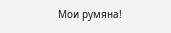Мои румяна!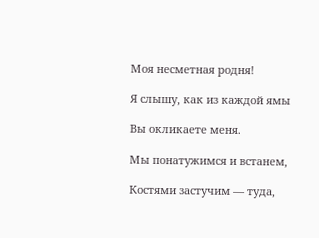Моя несметная родня!

Я слышу, как из каждой ямы

Вы окликаете меня.

Мы понатужимся и встанем,

Костями застучим — туда,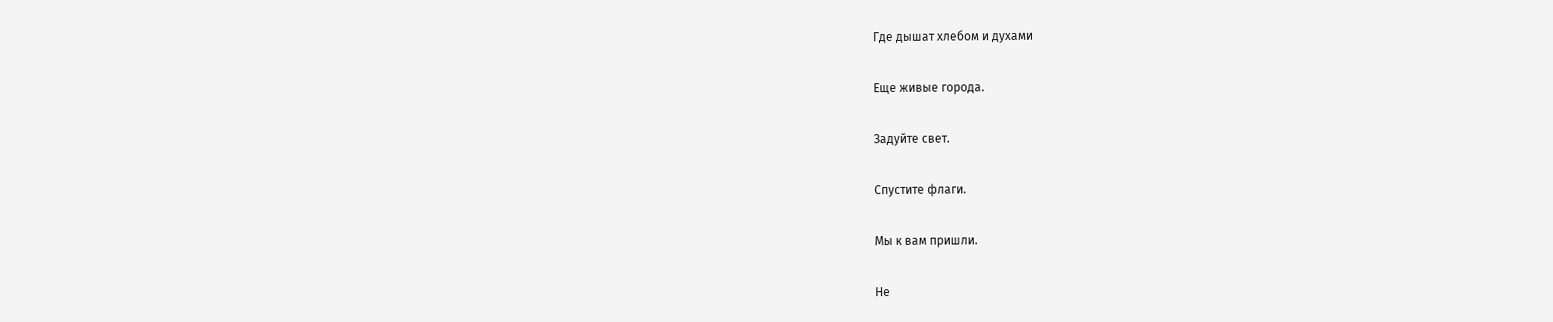Где дышат хлебом и духами

Еще живые города.

Задуйте свет.

Спустите флаги.

Мы к вам пришли.

Не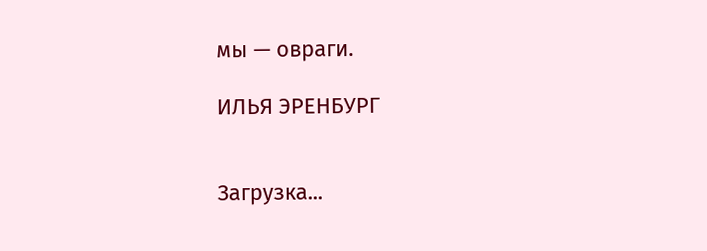мы — овраги.

ИЛЬЯ ЭРЕНБУРГ


Загрузка...